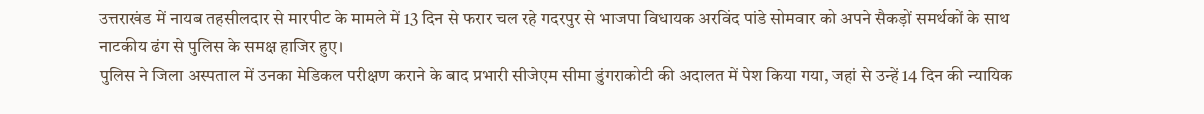उत्तराखंड में नायब तहसीलदार से मारपीट के मामले में 13 दिन से फरार चल रहे गदरपुर से भाजपा विधायक अरविंद पांडे सोमवार को अपने सैकड़ों समर्थकों के साथ नाटकीय ढंग से पुलिस के समक्ष हाजिर हुए।
पुलिस ने जिला अस्पताल में उनका मेडिकल परीक्षण कराने के बाद प्रभारी सीजेएम सीमा डुंगराकोटी की अदालत में पेश किया गया, जहां से उन्हें 14 दिन की न्यायिक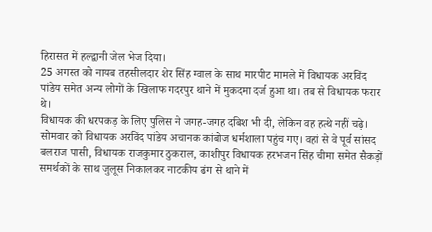हिरासत में हल्द्वानी जेल भेज दिया।
25 अगस्त को नायब तहसीलदार शेर सिंह ग्वाल के साथ मारपीट मामले में विधायक अरविंद पांडेय समेत अन्य लोगों के खिलाफ गदरपुर थाने में मुकदमा दर्ज हुआ था। तब से विधायक फरार थे।
विधायक की धरपकड़ के लिए पुलिस ने जगह-जगह दबिश भी दी, लेकिन वह हत्थे नहीं चढ़े। सोमवार को विधायक अरविंद पांडेय अचानक कांबोज धर्मशाला पहुंच गए। वहां से वे पूर्व सांसद बलराज पासी, विधायक राजकुमार ठुकराल, काशीपुर विधायक हरभजन सिंह चीमा समेत सैकड़ों समर्थकों के साथ जुलूस निकालकर नाटकीय ढंग से थाने में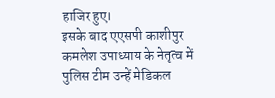हाजिर हुए।
इसके बाद एएसपी काशीपुर कमलेश उपाध्याय के नेतृत्व में पुलिस टीम उन्हें मेडिकल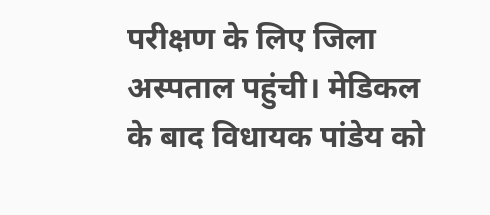परीक्षण के लिए जिला अस्पताल पहुंची। मेडिकल के बाद विधायक पांडेय को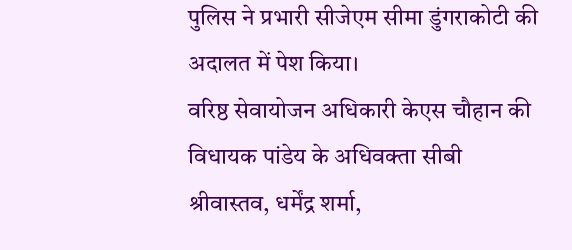पुलिस ने प्रभारी सीजेएम सीमा डुंगराकोटी की अदालत में पेश किया।
वरिष्ठ सेवायोजन अधिकारी केएस चौहान की विधायक पांडेय के अधिवक्ता सीबी श्रीवास्तव, धर्मेंद्र शर्मा,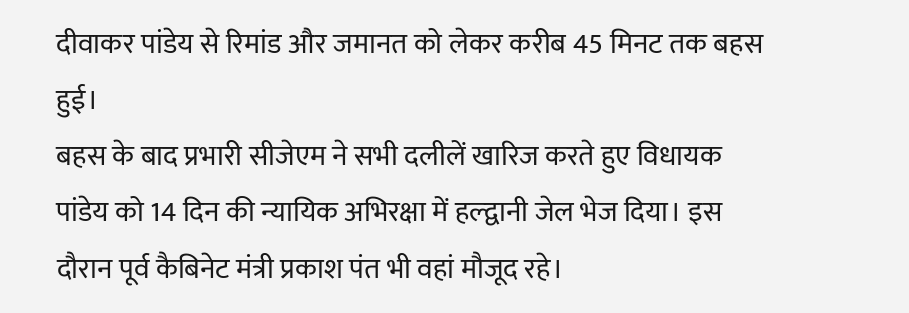दीवाकर पांडेय से रिमांड और जमानत को लेकर करीब 45 मिनट तक बहस हुई।
बहस के बाद प्रभारी सीजेएम ने सभी दलीलें खारिज करते हुए विधायक पांडेय को 14 दिन की न्यायिक अभिरक्षा में हल्द्वानी जेल भेज दिया। इस दौरान पूर्व कैबिनेट मंत्री प्रकाश पंत भी वहां मौजूद रहे।